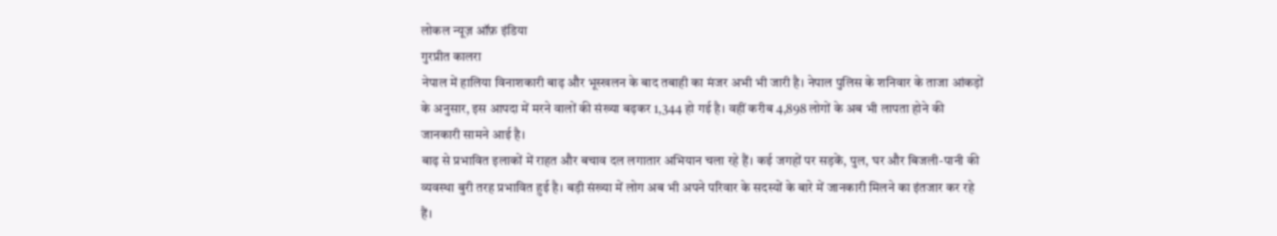लोकल न्यूज़ ऑफ़ इंडिया
गुरप्रीत कालरा
नेपाल में हालिया विनाशकारी बाढ़ और भूस्खलन के बाद तबाही का मंजर अभी भी जारी है। नेपाल पुलिस के शनिवार के ताजा आंकड़ों के अनुसार, इस आपदा में मरने वालों की संख्या बढ़कर 1,344 हो गई है। वहीं करीब 4,898 लोगों के अब भी लापता होने की जानकारी सामने आई है।
बाढ़ से प्रभावित इलाकों में राहत और बचाव दल लगातार अभियान चला रहे हैं। कई जगहों पर सड़कें, पुल, घर और बिजली-पानी की व्यवस्था बुरी तरह प्रभावित हुई है। बड़ी संख्या में लोग अब भी अपने परिवार के सदस्यों के बारे में जानकारी मिलने का इंतजार कर रहे हैं।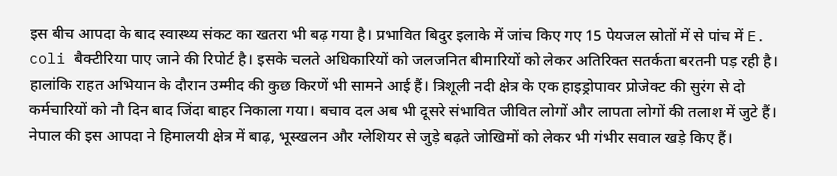इस बीच आपदा के बाद स्वास्थ्य संकट का खतरा भी बढ़ गया है। प्रभावित बिदुर इलाके में जांच किए गए 15 पेयजल स्रोतों में से पांच में E. coli बैक्टीरिया पाए जाने की रिपोर्ट है। इसके चलते अधिकारियों को जलजनित बीमारियों को लेकर अतिरिक्त सतर्कता बरतनी पड़ रही है।
हालांकि राहत अभियान के दौरान उम्मीद की कुछ किरणें भी सामने आई हैं। त्रिशूली नदी क्षेत्र के एक हाइड्रोपावर प्रोजेक्ट की सुरंग से दो कर्मचारियों को नौ दिन बाद जिंदा बाहर निकाला गया। बचाव दल अब भी दूसरे संभावित जीवित लोगों और लापता लोगों की तलाश में जुटे हैं।
नेपाल की इस आपदा ने हिमालयी क्षेत्र में बाढ़, भूस्खलन और ग्लेशियर से जुड़े बढ़ते जोखिमों को लेकर भी गंभीर सवाल खड़े किए हैं।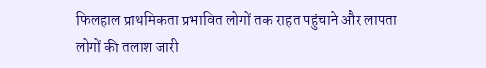फिलहाल प्राथमिकता प्रभावित लोगों तक राहत पहुंचाने और लापता लोगों की तलाश जारी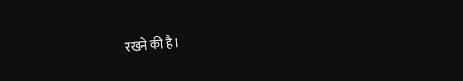रखने की है।